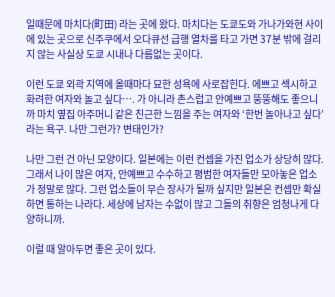일때문에 마치다(町田) 라는 곳에 왔다. 마치다는 도쿄도와 가나가와현 사이에 있는 곳으로 신주쿠에서 오다큐선 급행 열차를 타고 가면 37분 밖에 걸리지 않는 사실상 도쿄 시내나 다름없는 곳이다.

이런 도쿄 외곽 지역에 올때마다 묘한 성욕에 사로잡힌다. 에쁘고 섹시하고 화려한 여자와 놀고 싶다…. 가 아니라 촌스럽고 안예쁘고 뚱뚱해도 좋으니까 마치 옆집 아주머니 같은 친근한 느낌을 주는 여자와 ‘한번 놀아나고 싶다’ 라는 욕구. 나만 그런가? 변태인가?

나만 그런 건 아닌 모양이다. 일본에는 이런 컨셉을 가진 업소가 상당히 많다. 그래서 나이 많은 여자, 안예쁘고 수수하고 평범한 여자들만 모아놓은 업소가 정말로 많다. 그런 업소들이 무슨 장사가 될까 싶지만 일본은 컨셉만 확실하면 통하는 나라다. 세상에 남자는 수없이 많고 그들의 취향은 엄청나게 다양하니까.

이럴 때 알아두면 좋은 곳이 있다.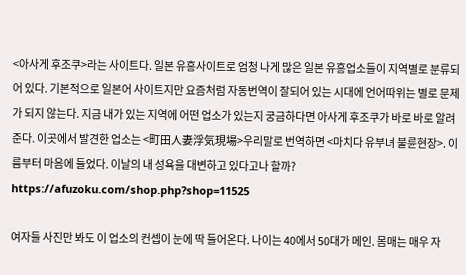<아사게 후조쿠>라는 사이트다. 일본 유흥사이트로 엄청 나게 많은 일본 유흥업소들이 지역별로 분류되어 있다. 기본적으로 일본어 사이트지만 요즘처럼 자동번역이 잘되어 있는 시대에 언어따위는 별로 문제가 되지 않는다. 지금 내가 있는 지역에 어떤 업소가 있는지 궁금하다면 아사게 후조쿠가 바로 바로 알려준다. 이곳에서 발견한 업소는 <町田人妻浮気現場>우리말로 번역하면 <마치다 유부녀 불륜현장>. 이름부터 마음에 들었다. 이날의 내 성욕을 대변하고 있다고나 할까?
https://afuzoku.com/shop.php?shop=11525

여자들 사진만 봐도 이 업소의 컨셉이 눈에 딱 들어온다. 나이는 40에서 50대가 메인. 몸매는 매우 자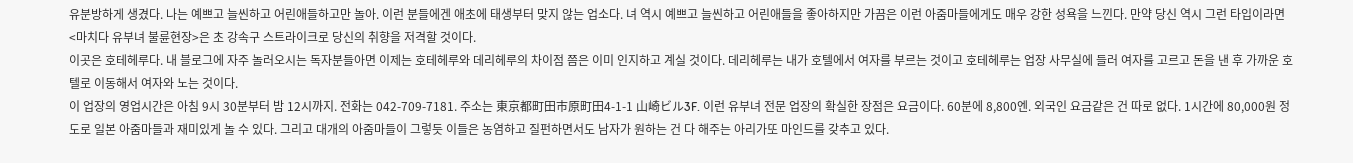유분방하게 생겼다. 나는 예쁘고 늘씬하고 어린애들하고만 놀아. 이런 분들에겐 애초에 태생부터 맞지 않는 업소다. 녀 역시 예쁘고 늘씬하고 어린애들을 좋아하지만 가끔은 이런 아줌마들에게도 매우 강한 성욕을 느낀다. 만약 당신 역시 그런 타입이라면 <마치다 유부녀 불륜현장>은 초 강속구 스트라이크로 당신의 취향을 저격할 것이다.
이곳은 호테헤루다. 내 블로그에 자주 놀러오시는 독자분들아면 이제는 호테헤루와 데리헤루의 차이점 쯤은 이미 인지하고 계실 것이다. 데리헤루는 내가 호텔에서 여자를 부르는 것이고 호테헤루는 업장 사무실에 들러 여자를 고르고 돈을 낸 후 가까운 호텔로 이동해서 여자와 노는 것이다.
이 업장의 영업시간은 아침 9시 30분부터 밤 12시까지. 전화는 042-709-7181. 주소는 東京都町田市原町田4-1-1 山崎ビル3F. 이런 유부녀 전문 업장의 확실한 장점은 요금이다. 60분에 8,800엔. 외국인 요금같은 건 따로 없다. 1시간에 80,000원 정도로 일본 아줌마들과 재미있게 놀 수 있다. 그리고 대개의 아줌마들이 그렇듯 이들은 농염하고 질펀하면서도 남자가 원하는 건 다 해주는 아리가또 마인드를 갖추고 있다.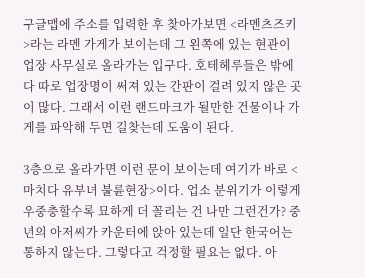구글맵에 주소를 입력한 후 찾아가보면 <라멘츠즈키>라는 라멘 가게가 보이는데 그 왼쪽에 있는 현관이 업장 사무실로 올라가는 입구다. 호테헤루들은 밖에다 따로 업장명이 써져 있는 간판이 걸려 있지 않은 곳이 많다. 그래서 이런 랜드마크가 될만한 건물이나 가게를 파악해 두면 길찾는데 도움이 된다.

3층으로 올라가면 이런 문이 보이는데 여기가 바로 <마치다 유부녀 불륜현장>이다. 업소 분위기가 이렇게 우중충할수록 묘하게 더 꼴리는 건 나만 그런건가? 중년의 아저씨가 카운터에 앉아 있는데 일단 한국어는 통하지 않는다. 그렇다고 걱정할 필요는 없다. 아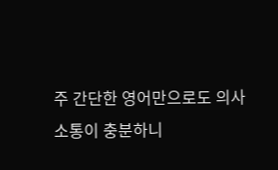주 간단한 영어만으로도 의사소통이 충분하니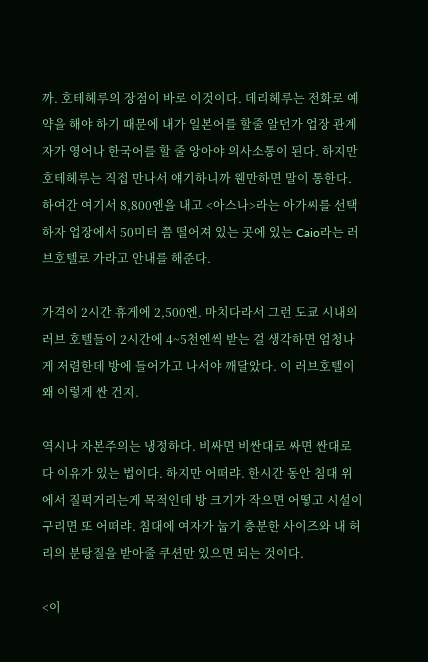까. 호테헤루의 장점이 바로 이것이다. 데리헤루는 전화로 예약을 해야 하기 때문에 내가 일본어를 할줄 알던가 업장 관계자가 영어나 한국어를 할 줄 앙아야 의사소통이 된다. 하지만 호테헤루는 직접 만나서 얘기하니까 웬만하면 말이 통한다. 하여간 여기서 8,800엔을 내고 <아스나>라는 아가씨를 선택하자 업장에서 50미터 쯤 떨어져 있는 곳에 있는 Caio라는 러브호텔로 가라고 안내를 해준다.

가격이 2시간 휴게에 2,500엔. 마치다라서 그런 도쿄 시내의 러브 호텔들이 2시간에 4~5천엔씩 받는 걸 생각하면 엄청나게 저렴한데 방에 들어가고 나서야 깨달았다. 이 러브호텔이 왜 이렇게 싼 건지.

역시나 자본주의는 냉정하다. 비싸면 비싼대로 싸면 싼대로 다 이유가 있는 법이다. 하지만 어떠랴. 한시간 동안 침대 위에서 질퍽거리는게 목적인데 방 크기가 작으면 어떻고 시설이 구리면 또 어떠랴. 침대에 여자가 눕기 충분한 사이즈와 내 허리의 분탕질을 받아줄 쿠션만 있으면 되는 것이다.

<이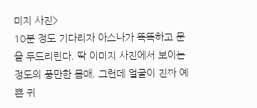미지 사진>
10분 정도 기다리자 아스나가 똑똑하고 문을 두드리린다. 딱 이미지 사진에서 보이는 정도의 풍만한 몸매. 그런데 얼굴이 진짜 예쁜 귀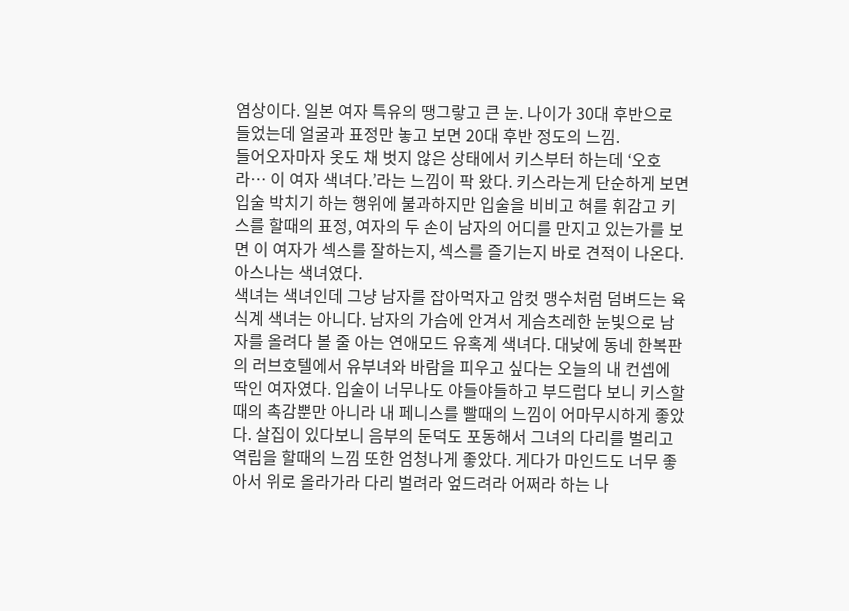염상이다. 일본 여자 특유의 땡그랗고 큰 눈. 나이가 30대 후반으로 들었는데 얼굴과 표정만 놓고 보면 20대 후반 정도의 느낌.
들어오자마자 옷도 채 벗지 않은 상태에서 키스부터 하는데 ‘오호라… 이 여자 색녀다.’라는 느낌이 팍 왔다. 키스라는게 단순하게 보면 입술 박치기 하는 행위에 불과하지만 입술을 비비고 혀를 휘감고 키스를 할때의 표정, 여자의 두 손이 남자의 어디를 만지고 있는가를 보면 이 여자가 섹스를 잘하는지, 섹스를 즐기는지 바로 견적이 나온다. 아스나는 색녀였다.
색녀는 색녀인데 그냥 남자를 잡아먹자고 암컷 맹수처럼 덤벼드는 육식계 색녀는 아니다. 남자의 가슴에 안겨서 게슴츠레한 눈빛으로 남자를 올려다 볼 줄 아는 연애모드 유혹계 색녀다. 대낮에 동네 한복판의 러브호텔에서 유부녀와 바람을 피우고 싶다는 오늘의 내 컨셉에 딱인 여자였다. 입술이 너무나도 야들야들하고 부드럽다 보니 키스할 때의 촉감뿐만 아니라 내 페니스를 빨때의 느낌이 어마무시하게 좋았다. 살집이 있다보니 음부의 둔덕도 포동해서 그녀의 다리를 벌리고 역립을 할때의 느낌 또한 엄청나게 좋았다. 게다가 마인드도 너무 좋아서 위로 올라가라 다리 벌려라 엎드려라 어쩌라 하는 나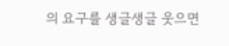의 요구를 생글생글 웃으면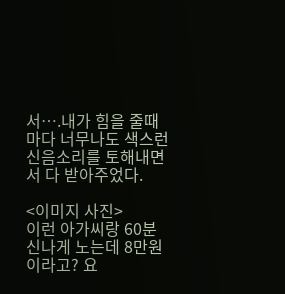서….내가 힘을 줄때마다 너무나도 색스런 신음소리를 토해내면서 다 받아주었다.

<이미지 사진>
이런 아가씨랑 60분 신나게 노는데 8만원이라고? 요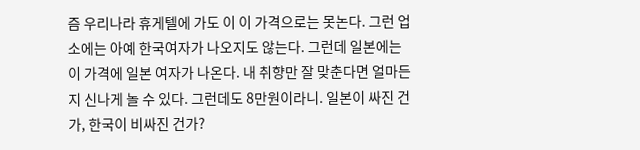즘 우리나라 휴게텔에 가도 이 이 가격으로는 못논다. 그런 업소에는 아예 한국여자가 나오지도 않는다. 그런데 일본에는 이 가격에 일본 여자가 나온다. 내 취향만 잘 맞춘다면 얼마든지 신나게 놀 수 있다. 그런데도 8만원이라니. 일본이 싸진 건가, 한국이 비싸진 건가?